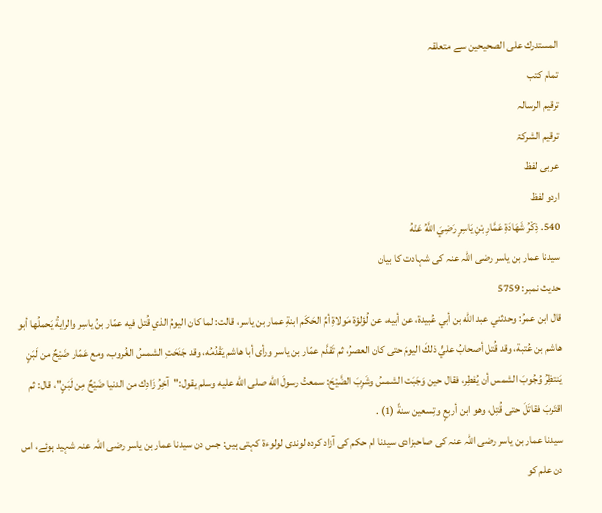المستدرك على الصحيحين سے متعلقہ
تمام کتب
ترقیم الرسالہ
ترقيم الشرکۃ
عربی لفظ
اردو لفظ
540. ذِكْرُ شَهَادَةِ عَمَّارِ بْنِ يَاسِرٍ رَضِيَ اللَّهُ عَنْهُ
سیدنا عمار بن یاسر رضی اللہ عنہ کی شہادت کا بیان
حدیث نمبر: 5759
قال ابن عمرُ: وحدثني عبد الله بن أبي عُبيدة، عن أبيه، عن لُؤلؤة مَولاةِ أمِّ الحَكَم ابنةِ عمار بن ياسر، قالت: لما كان اليومُ الذي قُتل فيه عمّار بنُ ياسِر والرايةُ يَحملُها أبو هاشم بن عُتبة، وقد قُتل أصحابُ عليٍّ ذلكَ اليومَ حتى كان العصرُ، ثم تَقدَّم عمّار بن ياسر ورأى أبا هاشم يَقْدُمُه، وقد جَنَحَتِ الشمسُ الغُروب، ومع عَمّار ضَيْحٌ من لَبَنٍ يَنتظِرُ وُجُوبَ الشمس أن يُفطِر، فقال حين وَجَبَت الشمسُ وشَرِبَ الضَّيْحَ: سمعتُ رسولَ الله صلى الله عليه وسلم يقول:"آخِرُ زَادِك من الدنيا ضَيْحٌ مِن لَبَنٍ"، قال: ثم اقتَربَ فقاتَلَ حتى قُتِل، وهو ابن أربعٍ وتِسعين سنةً (1) .
سیدنا عمار بن یاسر رضی اللہ عنہ کی صاحبزادی سیدنا ام حکم کی آزاد کردہ لوندی لولوءۃ کہتی ہیں: جس دن سیدنا عمار بن یاسر رضی اللہ عنہ شہید ہوئے، اس دن علم کو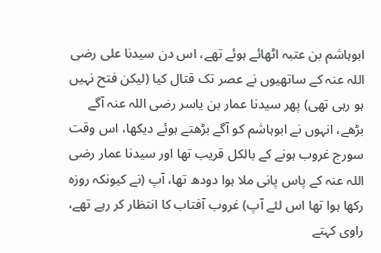ابوہاشم بن عتبہ اٹھائے ہوئے تھے، اس دن سیدنا علی رضی اللہ عنہ کے ساتھیوں نے عصر تک قتال کیا (لیکن فتح نہیں ہو رہی تھی) پھر سیدنا عمار بن یاسر رضی اللہ عنہ آگے بڑھے، انہوں نے ابوہاشم کو آگے بڑھتے ہوئے دیکھا، اس وقت سورج غروب ہونے کے بالکل قریب تھا اور سیدنا عمار رضی اللہ عنہ کے پاس پانی ملا ہوا دودھ تھا، آپ (نے کیونکہ روزہ رکھا ہوا تھا اس لئے آپ) غروب آفتاب کا انتظار کر رہے تھے، راوی کہتے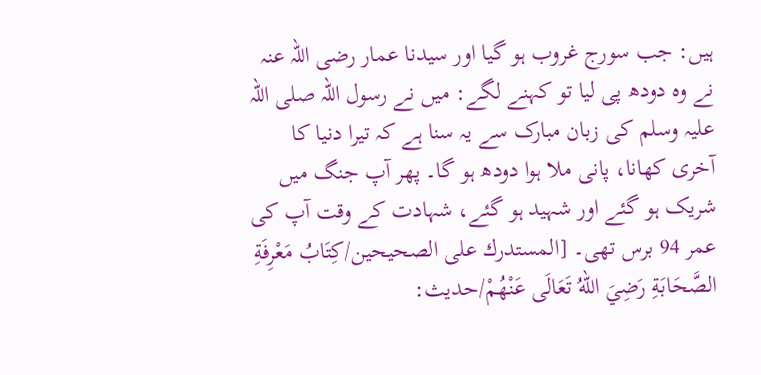ہیں: جب سورج غروب ہو گیا اور سیدنا عمار رضی اللہ عنہ نے وہ دودھ پی لیا تو کہنے لگے: میں نے رسول اللہ صلی اللہ علیہ وسلم کی زبان مبارک سے یہ سنا ہے کہ تیرا دنیا کا آخری کھانا، پانی ملا ہوا دودھ ہو گا۔ پھر آپ جنگ میں شریک ہو گئے اور شہید ہو گئے، شہادت کے وقت آپ کی عمر 94 برس تھی۔ [المستدرك على الصحيحين/كِتَابُ مَعْرِفَةِ الصَّحَابَةِ رَضِيَ اللهُ تَعَالَى عَنْهُمْ/حدیث: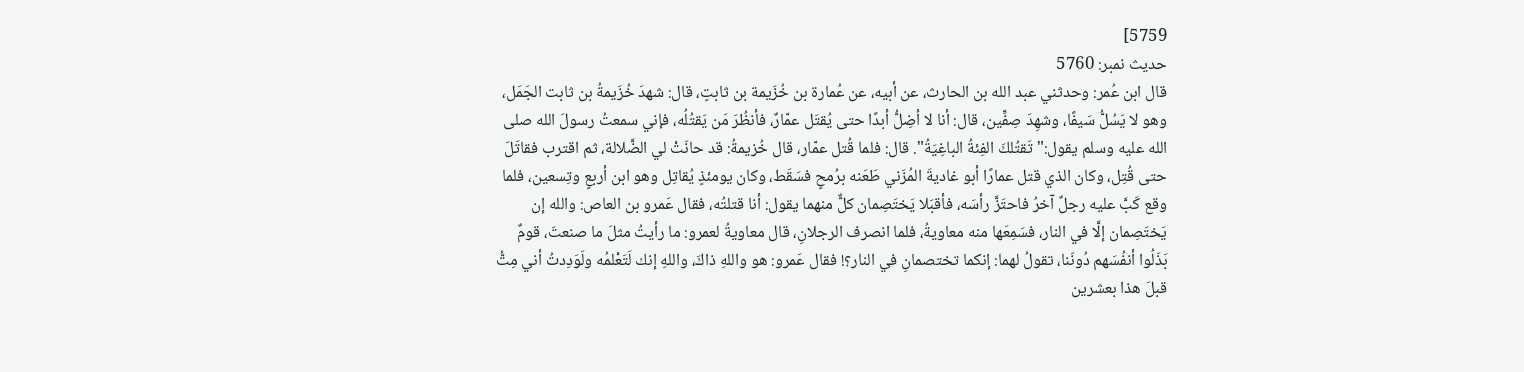5759]
حدیث نمبر: 5760
قال ابن عُمر: وحدثني عبد الله بن الحارث، عن أبيه، عن عُمارة بن خُزَيمة بن ثابتٍ، قال: شهدَ خُزَيمةُ بن ثابت الجَمَل، وهو لا يَسُلُّ سَيفًا، وشهِدَ صِفِّين، قال: أنا لا أضِلُّ أبدًا حتى يُقتَل عمّارٌ، فأنظُرَ مَن يَقتُلُه، فإني سمعتُ رسولَ الله صلى الله عليه وسلم يقول:"تَقتُلكَ الفِئةُ الباغِيَةُ". قال: فلما قُتل عمّار، قال خُزيمةُ: قد حانَتْ لي الضَّلالة، ثم اقترب فقاتَلَ حتى قُتِل، وكان الذي قتل عمارًا أبو غاديةَ المُزَني طَعَنه برُمحٍ فسَقَط، وكان يومئذٍ يُقاتِل وهو ابن أربعٍ وتِسعين، فلما وقع كَبَّ عليه رجلٌ آخرُ فاحتَزَّ رأسَه، فأقبَلا يَختَصِمان كلٌّ منهما يقول: أنا قتلتُه، فقال عَمرو بن العاص: والله إن يَختَصِمان إلَّا في النار، فسَمِعَها منه معاويةُ، فلما انصرف الرجلانِ، قال معاويةُ لعمرو: ما رأيتُ مثلَ ما صنعتَ، قومٌ بَذَلُوا أنفُسَهم دُونَنا، تقولُ لهما: إنكما تختصمانِ في النار؟! فقال عَمرو: هو واللهِ ذاكَ، واللهِ إنك لَتَعْلمُه ولَوَدِدتُ أني مِتُّ قبلَ هذا بعشرين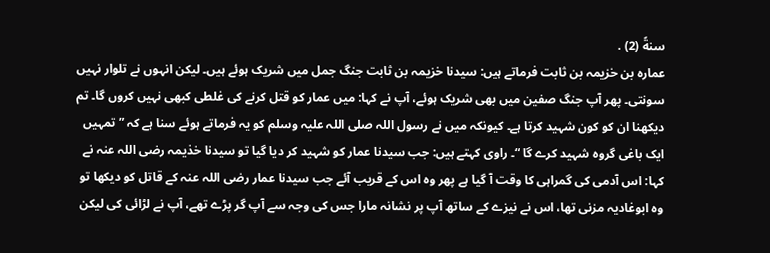سنةً (2) .
عمارہ بن خزیمہ بن ثابت فرماتے ہیں: سیدنا خزیمہ بن ثابت جنگ جمل میں شریک ہوئے ہیں۔ لیکن انہوں نے تلوار نہیں سونتی۔ پھر آپ جنگ صفین میں بھی شریک ہوئے، آپ نے کہا: میں عمار کو قتل کرنے کی غلطی کبھی نہیں کروں گا۔ تم دیکھنا ان کو کون شہید کرتا ہے۔ کیونکہ میں نے رسول اللہ صلی اللہ علیہ وسلم کو یہ فرماتے ہوئے سنا ہے کہ ” تمہیں ایک باغی گروہ شہید کرے گا “۔ راوی کہتے ہیں: جب سیدنا عمار کو شہید کر دیا گیا تو سیدنا خذیمہ رضی اللہ عنہ نے کہا: اس آدمی کی گمراہی کا وقت آ گیا ہے پھر وہ اس کے قریب آئے جب سیدنا عمار رضی اللہ عنہ کے قاتل کو دیکھا تو وہ ابوغادیہ مزنی تھا، اس نے نیزے کے ساتھ آپ پر نشانہ مارا جس کی وجہ سے آپ گر پڑے تھے، آپ نے لڑائی کی لیکن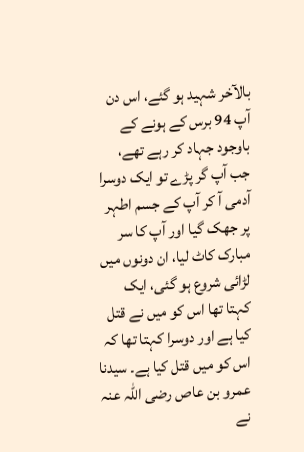بالآخر شہید ہو گئے، اس دن آپ 94 برس کے ہونے کے باوجود جہاد کر رہے تھے، جب آپ گر پڑے تو ایک دوسرا آدمی آ کر آپ کے جسم اطہر پر جھک گیا اور آپ کا سر مبارک کاٹ لیا، ان دونوں میں لڑائی شروع ہو گئی، ایک کہتا تھا اس کو میں نے قتل کیا ہے اور دوسرا کہتا تھا کہ اس کو میں قتل کیا ہے۔ سیدنا عمرو بن عاص رضی اللہ عنہ نے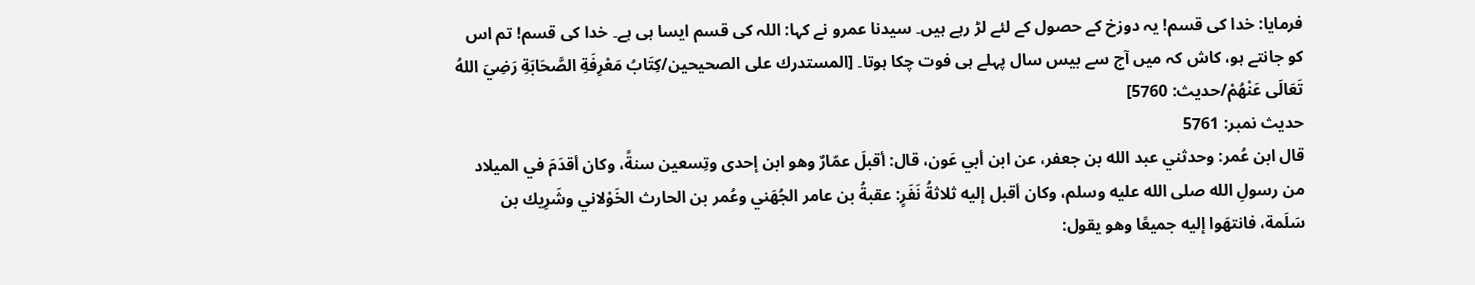فرمایا: خدا کی قسم! یہ دوزخ کے حصول کے لئے لڑ رہے ہیں۔ سیدنا عمرو نے کہا: اللہ کی قسم ایسا ہی ہے۔ خدا کی قسم! تم اس کو جانتے ہو، کاش کہ میں آج سے بیس سال پہلے ہی فوت چکا ہوتا۔ [المستدرك على الصحيحين/كِتَابُ مَعْرِفَةِ الصَّحَابَةِ رَضِيَ اللهُ تَعَالَى عَنْهُمْ/حدیث: 5760]
حدیث نمبر: 5761
قال ابن عُمر: وحدثني عبد الله بن جعفر، عن ابن أبي عَون، قال: أقبلَ عمّارٌ وهو ابن إحدى وتِسعين سنةً، وكان أقدَمَ في الميلاد من رسولِ الله صلى الله عليه وسلم، وكان أقبل إليه ثلاثةُ نَفَرٍ: عقبةُ بن عامر الجُهَني وعُمر بن الحارث الخَوْلاني وشَرِيك بن سَلَمة، فانتهَوا إليه جميعًا وهو يقول: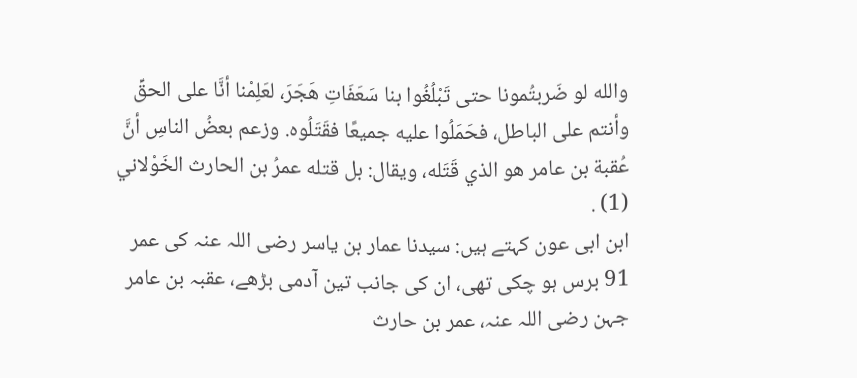والله لو ضَربتُمونا حتى تَبْلُغُوا بنا سَعَفَاتِ هَجَرَ، لعَلِمْنا أنَّا على الحقِّ وأنتم على الباطل، فحَمَلُوا عليه جميعًا فقَتَلُوه. وزعم بعضُ الناسِ أنَّ عُقبة بن عامر هو الذي قَتَله، ويقال: بل قتله عمرُ بن الحارث الخَوْلاني (1) .
ابن ابی عون کہتے ہیں: سیدنا عمار بن یاسر رضی اللہ عنہ کی عمر 91 برس ہو چکی تھی، ان کی جانب تین آدمی بڑھے، عقبہ بن عامر جہن رضی اللہ عنہ، عمر بن حارث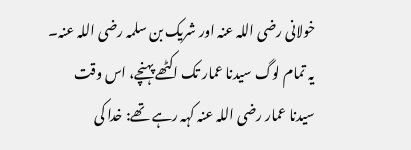خولانی رضی اللہ عنہ اور شریک بن سلمہ رضی اللہ عنہ۔ یہ تمام لوگ سیدنا عمار تک اکٹھے پہنچے، اس وقت سیدنا عمار رضی اللہ عنہ کہہ رہے تھے: خدا کی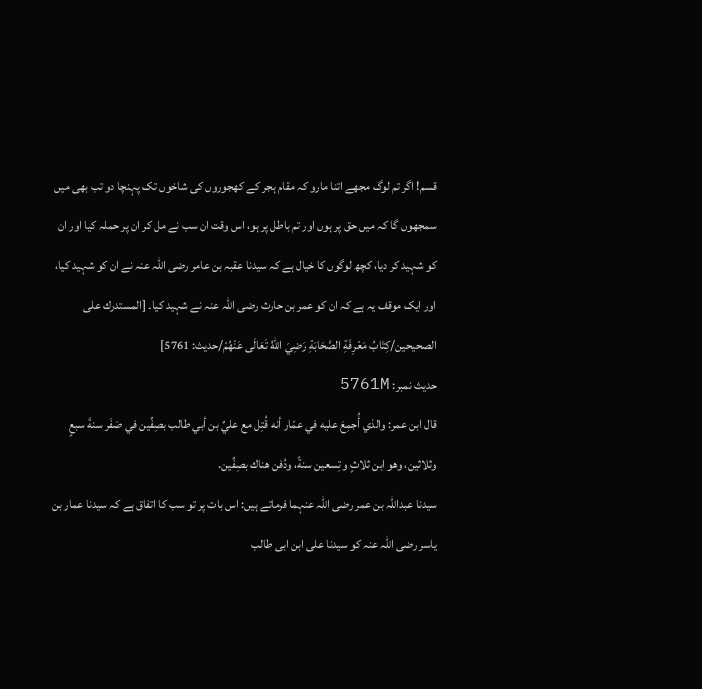قسم! اگر تم لوگ مجھے اتنا مارو کہ مقام ہجر کے کھجوروں کی شاخوں تک پہنچا دو تب بھی میں سمجھوں گا کہ میں حق پر ہوں اور تم باطل پر ہو، اس وقت ان سب نے مل کر ان پر حملہ کیا اور ان کو شہید کر دیا، کچھ لوگوں کا خیال ہے کہ سیدنا عقبہ بن عامر رضی اللہ عنہ نے ان کو شہید کیا، اور ایک موقف یہ ہے کہ ان کو عمر بن حارث رضی اللہ عنہ نے شہید کیا۔ [المستدرك على الصحيحين/كِتَابُ مَعْرِفَةِ الصَّحَابَةِ رَضِيَ اللهُ تَعَالَى عَنْهُمْ/حدیث: 5761]
حدیث نمبر: 5761M
قال ابن عمر: والذي أُجمِعَ عليه في عمّار أنه قُتِل مع عليِّ بن أبي طالب بصِفِّين في صَفَر سنةَ سبعٍ وثلاثين، وهو ابن ثلاثٍ وتِسعين سنةً، ودُفن هناك بصِفِّين.
سیدنا عبداللہ بن عمر رضی اللہ عنہما فرماتے ہیں: اس بات پر تو سب کا اتفاق ہے کہ سیدنا عمار بن یاسر رضی اللہ عنہ کو سیدنا علی ابن ابی طالب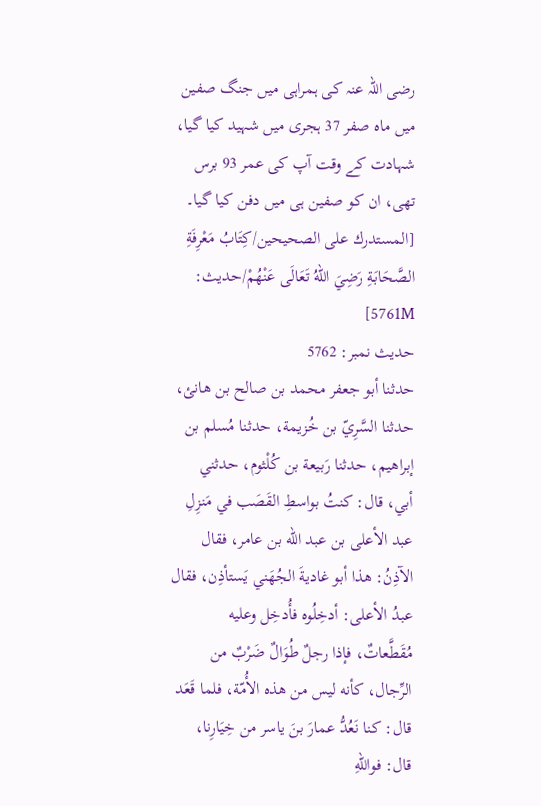رضی اللہ عنہ کی ہمراہی میں جنگ صفین میں ماہ صفر 37 ہجری میں شہید کیا گیا، شہادت کے وقت آپ کی عمر 93 برس تھی، ان کو صفین ہی میں دفن کیا گیا۔ [المستدرك على الصحيحين/كِتَابُ مَعْرِفَةِ الصَّحَابَةِ رَضِيَ اللهُ تَعَالَى عَنْهُمْ/حدیث: 5761M]
حدیث نمبر: 5762
حدثنا أبو جعفر محمد بن صالح بن هانئ، حدثنا السَّرِيّ بن خُزيمة، حدثنا مُسلم بن إبراهيم، حدثنا رَبيعة بن كُلْثوم، حدثني أبي، قال: كنتُ بواسطِ القَصَب في مَنزِلِ عبد الأعلى بن عبد الله بن عامر، فقال الآذِنُ: هذا أبو غاديةَ الجُهَني يَستأذِن، فقال عبدُ الأعلى: أدخِلُوه فأُدخِل وعليه مُقَطَّعاتٌ، فإذا رجلٌ طُوَالٌ ضَرْبٌ من الرِّجال، كأنه ليس من هذه الأُمّة، فلما قَعَد قال: كنا نَعُدُّ عمارَ بنَ ياسر من خِيَارِنا، قال: فواللهِ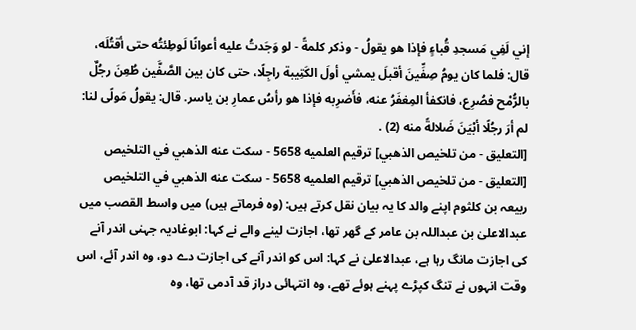إني لَفِي مَسجدِ قُباءٍ فإذا هو يقولُ - وذكر كلمةً - لو وَجَدتُ عليه أعوانًا لَوطِئتُه حتى أقتُلَه، قال: فلما كان يومُ صِفِّينَ أقبلَ يمشي أولَ الكَتِيبة راجِلًا، حتى كان بين الصَّفَّين طُعِنَ رجُلٌ بالرُّمْح فصُرِع، فانكفأ المِغفَرُ عنه، فأَضرِبه فإذا هو رأسُ عمارِ بن ياسر. قال: يقولُ مَولًى لنا: لم أرَ رجُلًا أبْيَنَ ضَلالةً منه (2) .
[التعليق - من تلخيص الذهبي] ترقيم العلميه 5658 - سكت عنه الذهبي في التلخيص
[التعليق - من تلخيص الذهبي] ترقيم العلميه 5658 - سكت عنه الذهبي في التلخيص
ربیعہ بن کلثوم اپنے والد کا یہ بیان نقل کرتے ہیں: (وہ فرماتے ہیں) میں واسط القصب میں عبدالاعلیٰ بن عبداللہ بن عامر کے گھر تھا، اجازت لینے والے نے کہا: ابوغادیہ جہنی اندر آنے کی اجازت مانگ رہا ہے، عبدالاعلیٰ نے کہا: اس کو اندر آنے کی اجازت دے دو، وہ اندر آئے، اس وقت انہوں نے تنگ کپڑے پہنے ہوئے تھے، وہ انتہائی دراز قد آدمی تھا، وہ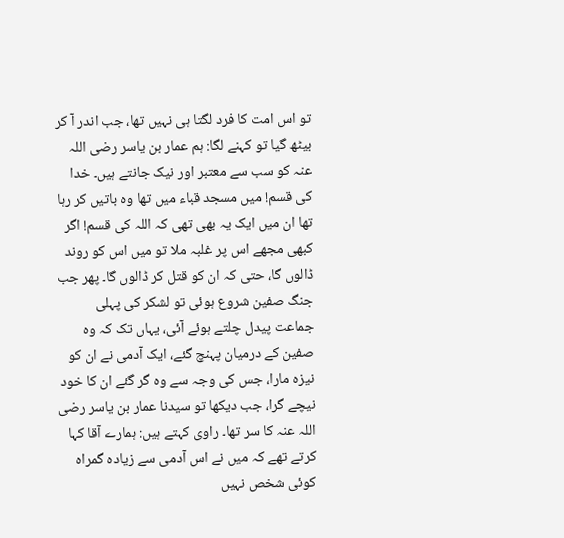تو اس امت کا فرد لگتا ہی نہیں تھا، جب اندر آ کر بیٹھ گیا تو کہنے لگا: ہم عمار بن یاسر رضی اللہ عنہ کو سب سے معتبر اور نیک جانتے ہیں۔ خدا کی قسم! میں مسجد قباء میں تھا وہ باتیں کر رہا تھا ان میں ایک یہ بھی تھی کہ اللہ کی قسم! اگر کبھی مجھے اس پر غلبہ ملا تو میں اس کو روند ڈالوں گا، حتی کہ ان کو قتل کر ڈالوں گا۔ پھر جب جنگ صفین شروع ہوئی تو لشکر کی پہلی جماعت پیدل چلتے ہوئے آئی، یہاں تک کہ وہ صفین کے درمیان پہنچ گئے، ایک آدمی نے ان کو نیزہ مارا، جس کی وجہ سے وہ گر گئے ان کا خود نیچے گرا، جب دیکھا تو سیدنا عمار بن یاسر رضی اللہ عنہ کا سر تھا۔ راوی کہتے ہیں: ہمارے آقا کہا کرتے تھے کہ میں نے اس آدمی سے زیادہ گمراہ کوئی شخص نہیں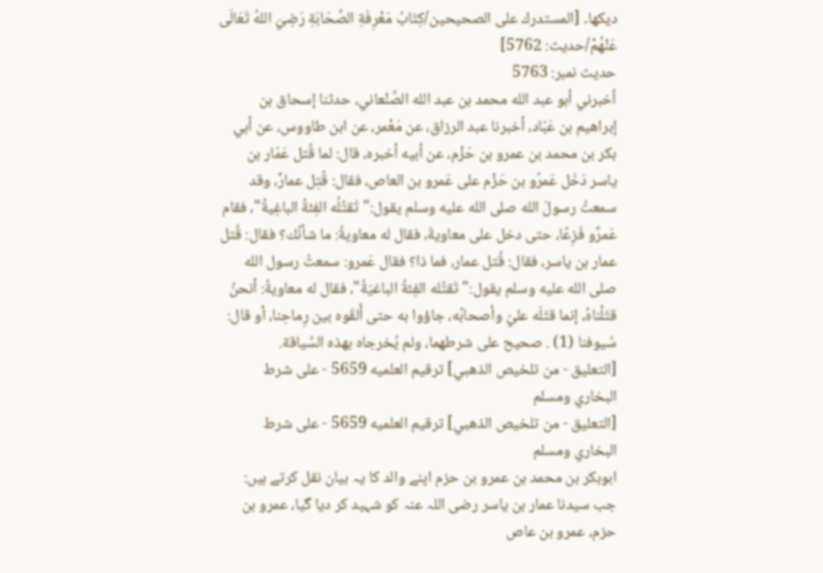دیکھا۔ [المستدرك على الصحيحين/كِتَابُ مَعْرِفَةِ الصَّحَابَةِ رَضِيَ اللهُ تَعَالَى عَنْهُمْ/حدیث: 5762]
حدیث نمبر: 5763
أخبرني أبو عبد الله محمد بن عبد الله الصَّنْعاني، حدثنا إسحاق بن إبراهيم بن عَبّاد، أخبرنا عبد الرزاق، عن مَعْمر، عن ابن طاووس، عن أبي بكر بن محمد بن عمرو بن حَزْم، عن أبيه أخبره، قال: لما قُتل عَمّار بن ياسر دَخَل عَمرُو بن حَزْم على عَمرو بن العاص، فقال: قُتِل عمارٌ، وقد سمعتُ رسولَ الله صلى الله عليه وسلم يقول:"تَقتُلُه الفِئةُ الباغِيةُ"، فقام عَمرٌو فَزِعًا، حتى دخل على معاويةَ، فقال له معاويةُ: ما شأنُك؟ فقال: قُتل عمار بن ياسر، فقال: قُتل عمار، فما ذا؟ فقال عَمرو: سمعتُ رسول الله صلى الله عليه وسلم يقول:"تَقتُله الفِئةُ الباغيَةُ"، فقال له معاويةُ: أنحنُ قتَلْناهُ، إنما قتَلَه عليّ وأصحابُه، جاؤوا به حتى أَلقَوه بين رِماحِنا، أو قال: سُيوفنا (1) . صحيح على شرطهما، ولم يُخرجاه بهذه السِّياقة.
[التعليق - من تلخيص الذهبي] ترقيم العلميه 5659 - على شرط البخاري ومسلم
[التعليق - من تلخيص الذهبي] ترقيم العلميه 5659 - على شرط البخاري ومسلم
ابوبکر بن محمد بن عمرو بن حزم اپنے والد کا یہ بیان نقل کرتے ہیں: جب سیدنا عمار بن یاسر رضی اللہ عنہ کو شہید کر دیا گیا، عمرو بن حزم، عمرو بن عاص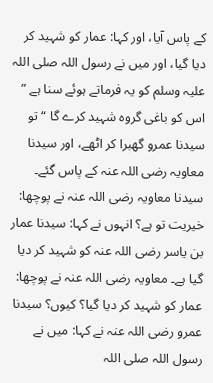کے پاس آیا، اور کہا: عمار کو شہید کر دیا گیا، اور میں نے رسول اللہ صلی اللہ علیہ وسلم کو یہ فرماتے ہوئے سنا ہے ” اس کو باغی گروہ شہید کرے گا “ تو سیدنا عمرو گھبرا کر اٹھے، اور سیدنا معاویہ رضی اللہ عنہ کے پاس گئے۔ سیدنا معاویہ رضی اللہ عنہ نے پوچھا: خیریت تو ہے؟ انہوں نے کہا: سیدنا عمار بن یاسر رضی اللہ عنہ کو شہید کر دیا گیا ہے۔ معاویہ رضی اللہ عنہ نے پوچھا: عمار کو شہید کر دیا گیا؟ کیوں؟ سیدنا عمرو رضی اللہ عنہ نے کہا: میں نے رسول اللہ صلی اللہ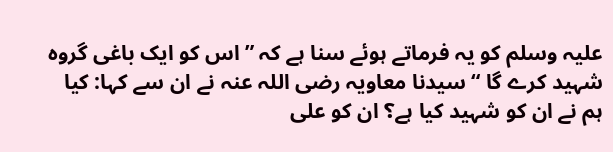علیہ وسلم کو یہ فرماتے ہوئے سنا ہے کہ ” اس کو ایک باغی گروہ شہید کرے گا “ سیدنا معاویہ رضی اللہ عنہ نے ان سے کہا: کیا ہم نے ان کو شہید کیا ہے؟ ان کو علی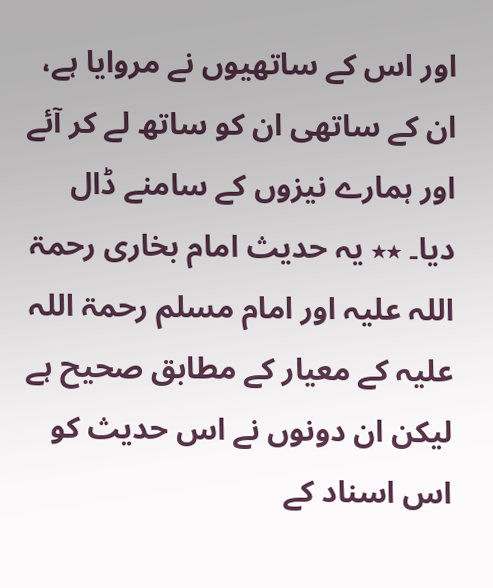اور اس کے ساتھیوں نے مروایا ہے، ان کے ساتھی ان کو ساتھ لے کر آئے اور ہمارے نیزوں کے سامنے ڈال دیا۔ ٭٭ یہ حدیث امام بخاری رحمۃ اللہ علیہ اور امام مسلم رحمۃ اللہ علیہ کے معیار کے مطابق صحیح ہے لیکن ان دونوں نے اس حدیث کو اس اسناد کے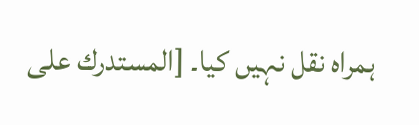ہمراہ نقل نہیں کیا۔ [المستدرك على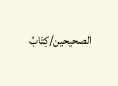الصحيحين/كِتَابُ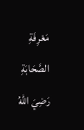مَعْرِفَةِ الصَّحَابَةِ رَضِيَ اللهُ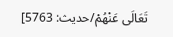تَعَالَى عَنْهُمْ/حدیث: 5763]